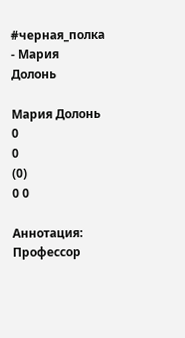#черная_полка - Мария Долонь

Мария Долонь
0
0
(0)
0 0

Аннотация: Профессор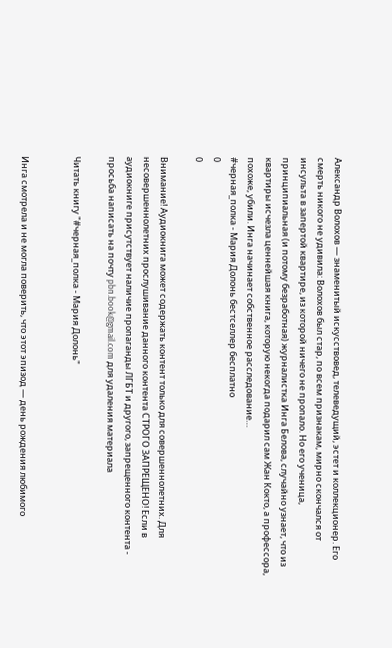Александр Волохов — знаменитый искусствовед, телеведущий, эстет и коллекционер. Его смерть никого не удивила: Волохов был стар, по всем признакам, мирно скончался от инсульта в запертой квартире, из которой ничего не пропало. Но его ученица, принципиальная (и потому безработная) журналистка Инга Белова, случайно узнает, что из квартиры исчезла ценнейшая книга, которую некогда подарил сам Жан Кокто, а профессора, похоже, убили. Инга начинает собственное расследование…
#черная_полка - Мария Долонь бестселлер бесплатно
0
0

Внимание! Аудиокнига может содержать контент только для совершеннолетних. Для несовершеннолетних прослушивание данного контента СТРОГО ЗАПРЕЩЕНО! Если в аудиокниге присутствует наличие пропаганды ЛГБТ и другого, запрещенного контента - просьба написать на почту pbn.book@gmail.com для удаления материала

Читать книгу "#черная_полка - Мария Долонь"


Инга смотрела и не могла поверить, что этот эпизод — день рождения любимого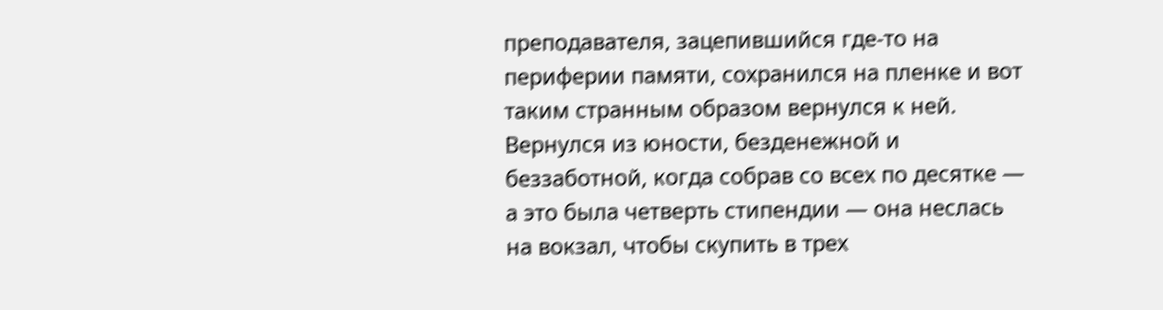преподавателя, зацепившийся где-то на периферии памяти, сохранился на пленке и вот таким странным образом вернулся к ней. Вернулся из юности, безденежной и беззаботной, когда собрав со всех по десятке — а это была четверть стипендии — она неслась на вокзал, чтобы скупить в трех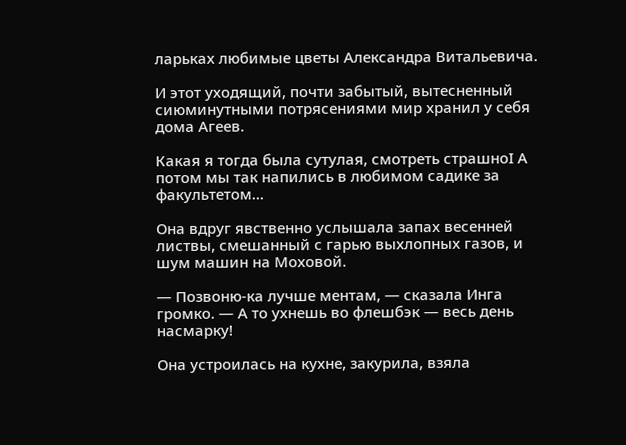ларьках любимые цветы Александра Витальевича.

И этот уходящий, почти забытый, вытесненный сиюминутными потрясениями мир хранил у себя дома Агеев.

Какая я тогда была сутулая, смотреть страшноI А потом мы так напились в любимом садике за факультетом…

Она вдруг явственно услышала запах весенней листвы, смешанный с гарью выхлопных газов, и шум машин на Моховой.

— Позвоню-ка лучше ментам, — сказала Инга громко. — А то ухнешь во флешбэк — весь день насмарку!

Она устроилась на кухне, закурила, взяла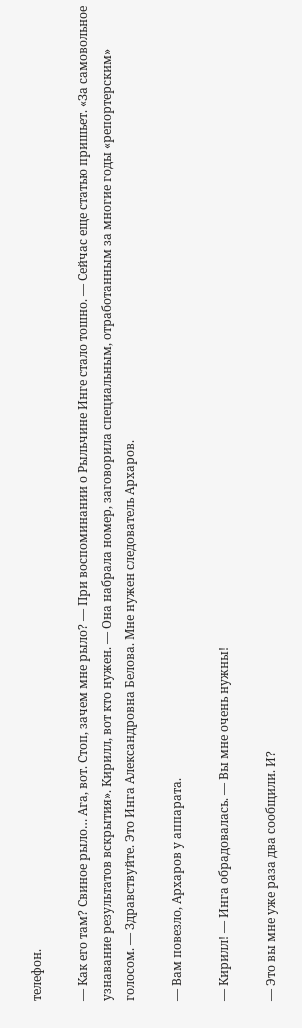телефон.

— Как его там? Свиное рыло… Ага, вот. Стоп, зачем мне рыло? — При воспоминании о Рыльчине Инге стало тошно. — Сейчас еще статью пришьет. «За самовольное узнавание результатов вскрытия». Кирилл, вот кто нужен. — Она набрала номер, заговорила специальным, отработанным за многие годы «репортерским» голосом. — Здравствуйте. Это Инга Александровна Белова. Мне нужен следователь Архаров.

— Вам повезло, Архаров у аппарата.

— Кирилл! — Инга обрадовалась. — Вы мне очень нужны!

— Это вы мне уже раза два сообщили. И?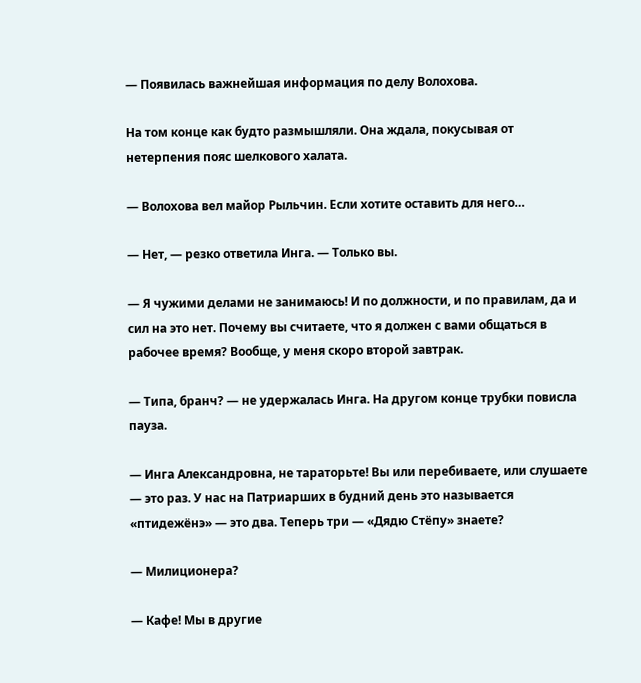— Появилась важнейшая информация по делу Волохова.

На том конце как будто размышляли. Она ждала, покусывая от нетерпения пояс шелкового халата.

— Волохова вел майор Рыльчин. Если хотите оставить для него…

— Нет, — резко ответила Инга. — Только вы.

— Я чужими делами не занимаюсь! И по должности, и по правилам, да и сил на это нет. Почему вы считаете, что я должен с вами общаться в рабочее время? Вообще, у меня скоро второй завтрак.

— Типа, бранч? — не удержалась Инга. На другом конце трубки повисла пауза.

— Инга Александровна, не тараторьте! Вы или перебиваете, или слушаете — это раз. У нас на Патриарших в будний день это называется «птидежёнэ» — это два. Теперь три — «Дядю Стёпу» знаете?

— Милиционера?

— Кафе! Мы в другие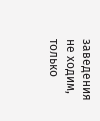заведения не ходим, только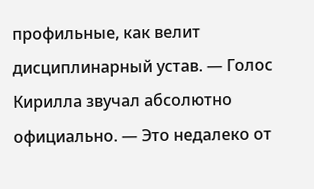профильные, как велит дисциплинарный устав. — Голос Кирилла звучал абсолютно официально. — Это недалеко от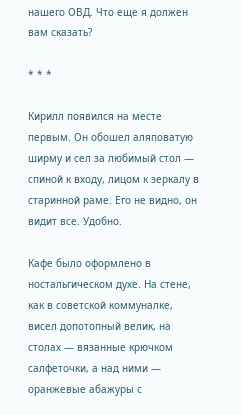нашего ОВД. Что еще я должен вам сказать?

* * *

Кирилл появился на месте первым. Он обошел аляповатую ширму и сел за любимый стол — спиной к входу, лицом к зеркалу в старинной раме. Его не видно, он видит все. Удобно.

Кафе было оформлено в ностальгическом духе. На стене, как в советской коммуналке, висел допотопный велик, на столах — вязанные крючком салфеточки, а над ними — оранжевые абажуры с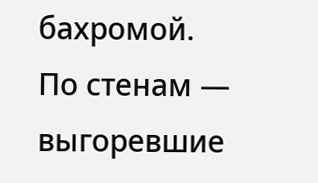бахромой. По стенам — выгоревшие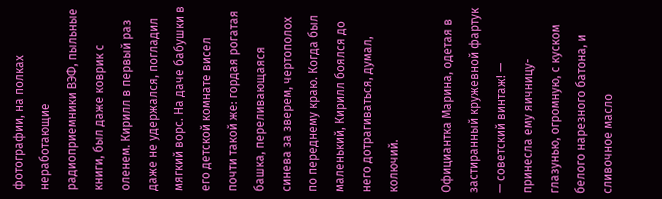фотографии, на полках неработающие радиоприемники ВЭФ, пыльные книги, был даже коврик с оленем. Кирилл в первый раз даже не удержался, погладил мягкий ворс. На даче бабушки в его детской комнате висел почти такой же: гордая рогатая башка, переливающаяся синева за зверем, чертополох по переднему краю. Когда был маленький, Кирилл боялся до него дотрагиваться, думал, колючий.

Официантка Марина, одетая в застиранный кружевной фартук — советский винтаж! — принесла ему яичницу-глазунью, огромную, с куском белого нарезного батона, и сливочное масло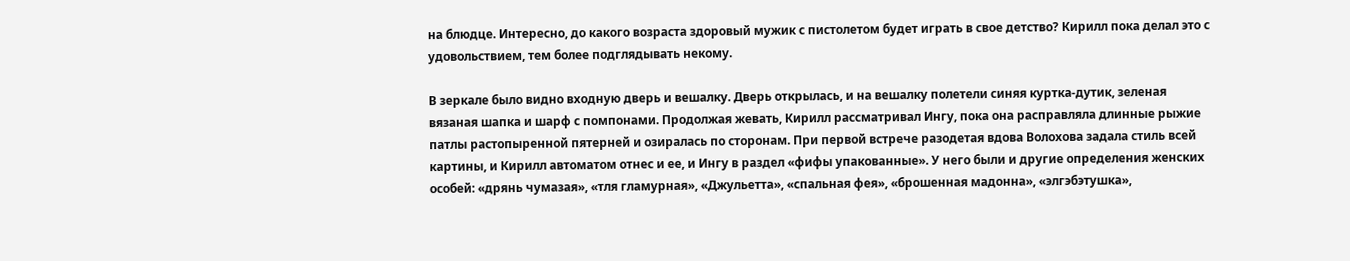на блюдце. Интересно, до какого возраста здоровый мужик с пистолетом будет играть в свое детство? Кирилл пока делал это с удовольствием, тем более подглядывать некому.

В зеркале было видно входную дверь и вешалку. Дверь открылась, и на вешалку полетели синяя куртка-дутик, зеленая вязаная шапка и шарф с помпонами. Продолжая жевать, Кирилл рассматривал Ингу, пока она расправляла длинные рыжие патлы растопыренной пятерней и озиралась по сторонам. При первой встрече разодетая вдова Волохова задала стиль всей картины, и Кирилл автоматом отнес и ее, и Ингу в раздел «фифы упакованные». У него были и другие определения женских особей: «дрянь чумазая», «тля гламурная», «Джульетта», «спальная фея», «брошенная мадонна», «элгэбэтушка»,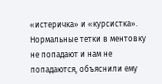«истеричка» и «курсистка». Нормальные тетки в ментовку не попадают и нам не попадаются, объяснили ему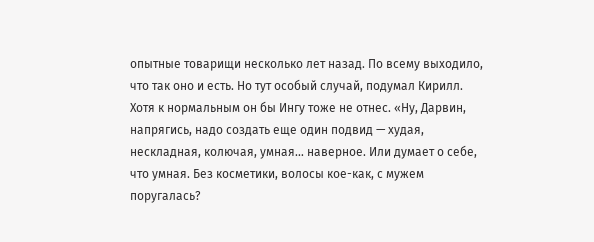опытные товарищи несколько лет назад. По всему выходило, что так оно и есть. Но тут особый случай, подумал Кирилл. Хотя к нормальным он бы Ингу тоже не отнес. «Ну, Дарвин, напрягись, надо создать еще один подвид — худая, нескладная, колючая, умная… наверное. Или думает о себе, что умная. Без косметики, волосы кое-как, с мужем поругалась?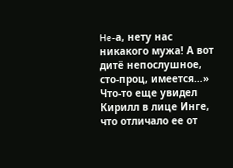He-а, нету нас никакого мужа! А вот дитё непослушное, сто-проц, имеется…» Что-то еще увидел Кирилл в лице Инге, что отличало ее от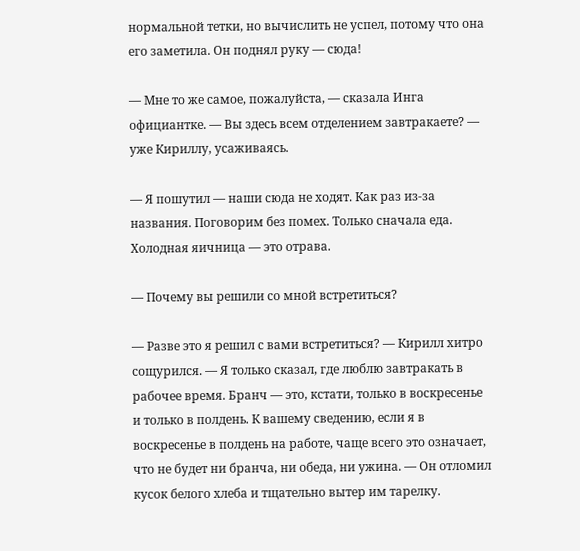нормальной тетки, но вычислить не успел, потому что она его заметила. Он поднял руку — сюда!

— Мне то же самое, пожалуйста, — сказала Инга официантке. — Вы здесь всем отделением завтракаете? — уже Кириллу, усаживаясь.

— Я пошутил — наши сюда не ходят. Как раз из-за названия. Поговорим без помех. Только сначала еда. Холодная яичница — это отрава.

— Почему вы решили со мной встретиться?

— Разве это я решил с вами встретиться? — Кирилл хитро сощурился. — Я только сказал, где люблю завтракать в рабочее время. Бранч — это, кстати, только в воскресенье и только в полдень. К вашему сведению, если я в воскресенье в полдень на работе, чаще всего это означает, что не будет ни бранча, ни обеда, ни ужина. — Он отломил кусок белого хлеба и тщательно вытер им тарелку.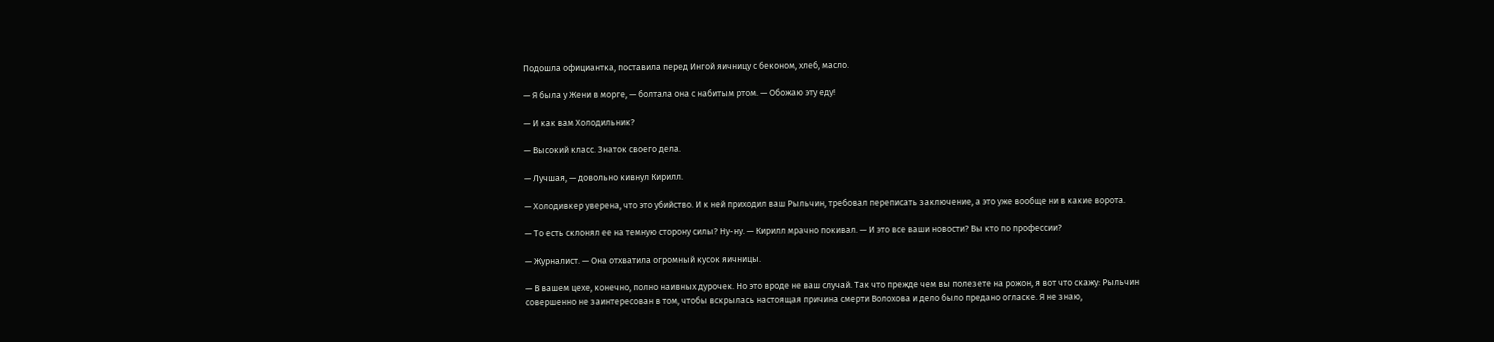Подошла официантка, поставила перед Ингой яичницу с беконом, хлеб, масло.

— Я была у Жени в морге, — болтала она с набитым ртом. — Обожаю эту еду!

— И как вам Холодильник?

— Высокий класс. Знаток своего дела.

— Лучшая, — довольно кивнул Кирилл.

— Холодивкер уверена, что это убийство. И к ней приходил ваш Рыльчин, требовал переписать заключение, а это уже вообще ни в какие ворота.

— То есть склонял ее на темную сторону силы? Ну-ну. — Кирилл мрачно покивал. — И это все ваши новости? Вы кто по профессии?

— Журналист. — Она отхватила огромный кусок яичницы.

— В вашем цехе, конечно, полно наивных дурочек. Но это вроде не ваш случай. Так что прежде чем вы полезете на рожон, я вот что скажу: Рыльчин совершенно не заинтересован в том, чтобы вскрылась настоящая причина смерти Волохова и дело было предано огласке. Я не знаю,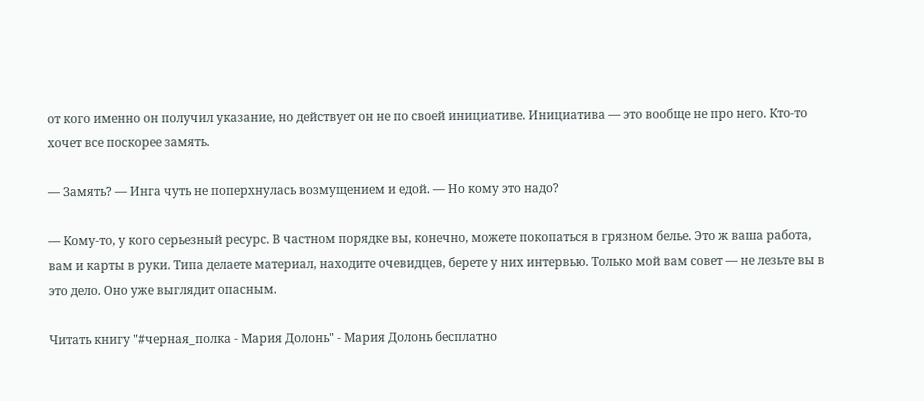от кого именно он получил указание, но действует он не по своей инициативе. Инициатива — это вообще не про него. Кто-то хочет все поскорее замять.

— Замять? — Инга чуть не поперхнулась возмущением и едой. — Но кому это надо?

— Кому-то, у кого серьезный ресурс. В частном порядке вы, конечно, можете покопаться в грязном белье. Это ж ваша работа, вам и карты в руки. Типа делаете материал, находите очевидцев, берете у них интервью. Только мой вам совет — не лезьте вы в это дело. Оно уже выглядит опасным.

Читать книгу "#черная_полка - Мария Долонь" - Мария Долонь бесплатно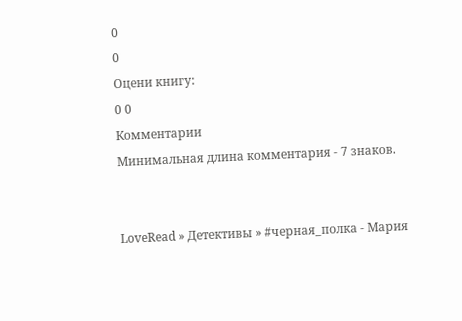0
0
Оцени книгу:
0 0
Комментарии
Минимальная длина комментария - 7 знаков.


LoveRead » Детективы » #черная_полка - Мария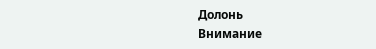Долонь
Внимание